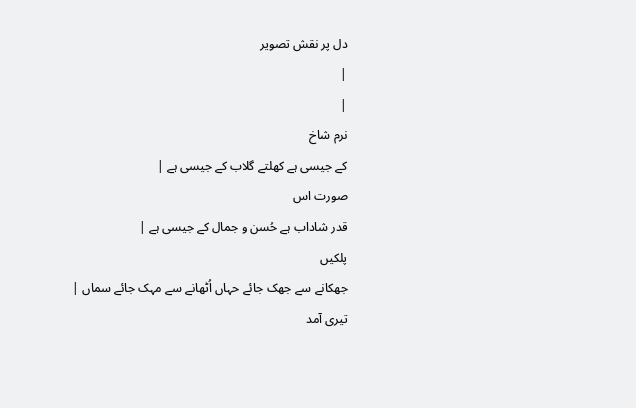دل پر نقش تصویر
|
|
نرم شاخ
کے جیسی ہے کھلتے گلاب کے جیسی ہے |
صورت اس
قدر شاداب ہے حُسن و جمال کے جیسی ہے |
پلکیں
جھکانے سے جھک جائے حہاں اُٹھانے سے مہک جائے سماں |
تیری آمد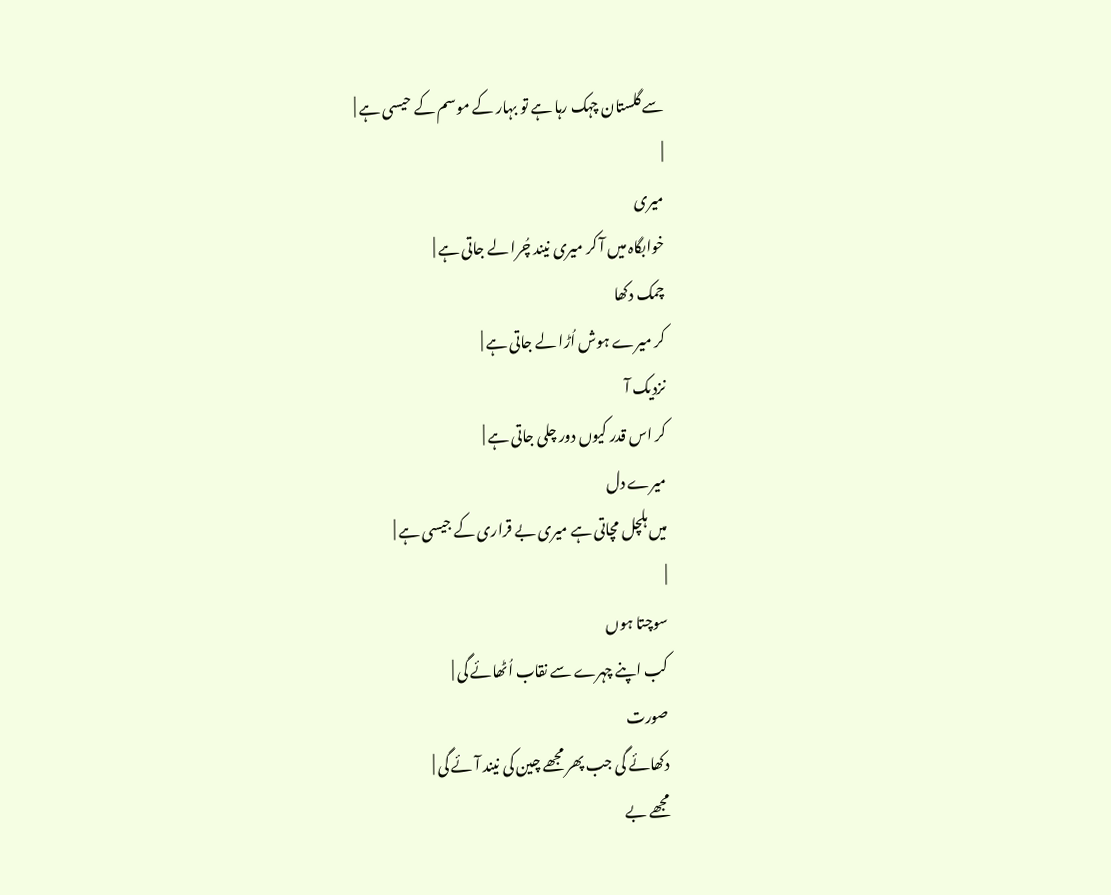سے گلستان چہک رہا ہے تو بہار کے موسم کے حیسی ہے |
|
میری
خوابگاہ میں آ کر میری نیند چُرا لے جاتی ہے |
چمک دکھا
کر میرے ہوش اُڑا لے جاتی ہے |
نزدیک آ
کر اس قدر کیوں دور چلی جاتی ہے |
میرے دل
میں ہلچل مچاتی ہے میری بے قراری کے جیسی ہے |
|
سوچتا ہوں
کب اپنے چہرے سے نقاب اُٹھائے گی |
صورت
دکھائے گی جب پھر مجھے چین کی نیند آئے گی |
مجھے بے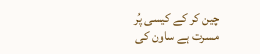چین کر کے کیسی پُر مسرت ہے ساون کی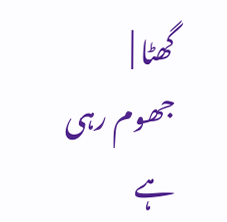گھٹا |
جھوم رہی
ہے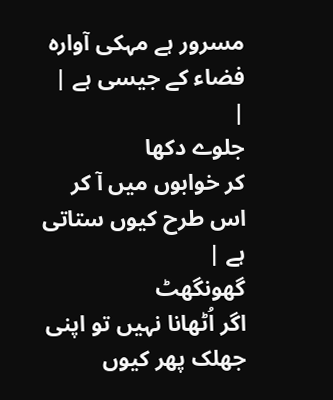مسرور ہے مہکی آوارہ فضاء کے جیسی ہے |
|
جلوے دکھا
کر خوابوں میں آ کر اس طرح کیوں ستاتی ہے |
گھونگھٹ
اگر اُٹھانا نہیں تو اپنی جھلک پھر کیوں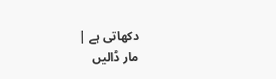دکھاتی ہے |
مار ڈالیں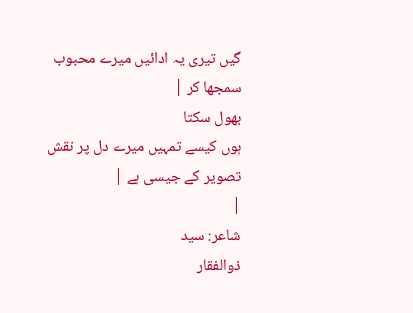گیں تیری یہ ادائیں میرے محبوب سمجھا کر |
بھول سکتا
ہوں کیسے تمہیں میرے دل پر نقش تصویر کے جیسی ہے |
|
شاعر: سید
ذوالفقار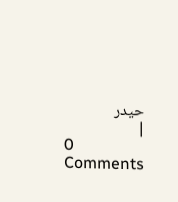حیدر
|
0 Comments